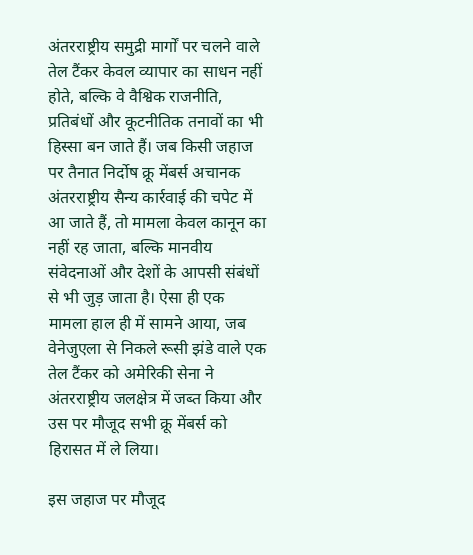अंतरराष्ट्रीय समुद्री मार्गों पर चलने वाले तेल टैंकर केवल व्यापार का साधन नहीं होते, बल्कि वे वैश्विक राजनीति, प्रतिबंधों और कूटनीतिक तनावों का भी हिस्सा बन जाते हैं। जब किसी जहाज पर तैनात निर्दोष क्रू मेंबर्स अचानक अंतरराष्ट्रीय सैन्य कार्रवाई की चपेट में आ जाते हैं, तो मामला केवल कानून का नहीं रह जाता, बल्कि मानवीय संवेदनाओं और देशों के आपसी संबंधों से भी जुड़ जाता है। ऐसा ही एक मामला हाल ही में सामने आया, जब वेनेजुएला से निकले रूसी झंडे वाले एक तेल टैंकर को अमेरिकी सेना ने अंतरराष्ट्रीय जलक्षेत्र में जब्त किया और उस पर मौजूद सभी क्रू मेंबर्स को हिरासत में ले लिया।

इस जहाज पर मौजूद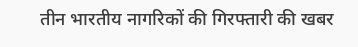तीन भारतीय नागरिकों की गिरफ्तारी की खबर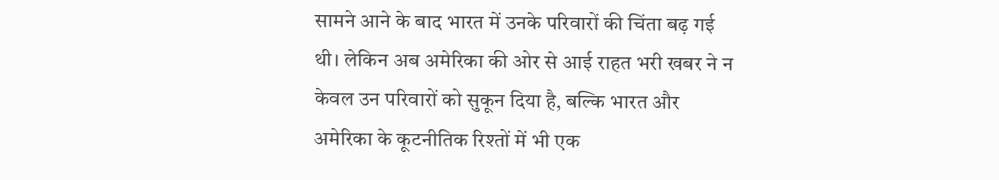सामने आने के बाद भारत में उनके परिवारों की चिंता बढ़ गई थी। लेकिन अब अमेरिका की ओर से आई राहत भरी खबर ने न केवल उन परिवारों को सुकून दिया है, बल्कि भारत और अमेरिका के कूटनीतिक रिश्तों में भी एक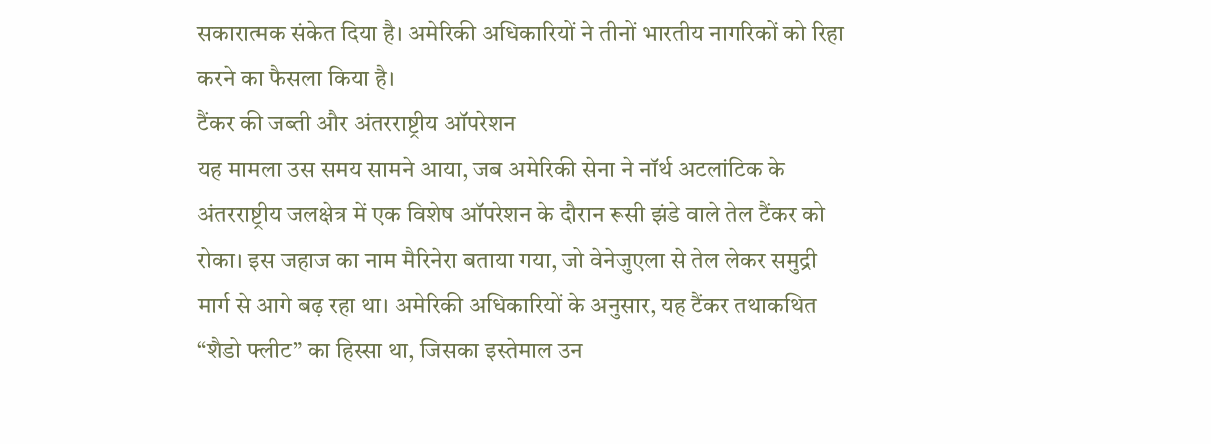सकारात्मक संकेत दिया है। अमेरिकी अधिकारियों ने तीनों भारतीय नागरिकों को रिहा करने का फैसला किया है।
टैंकर की जब्ती और अंतरराष्ट्रीय ऑपरेशन
यह मामला उस समय सामने आया, जब अमेरिकी सेना ने नॉर्थ अटलांटिक के अंतरराष्ट्रीय जलक्षेत्र में एक विशेष ऑपरेशन के दौरान रूसी झंडे वाले तेल टैंकर को रोका। इस जहाज का नाम मैरिनेरा बताया गया, जो वेनेजुएला से तेल लेकर समुद्री मार्ग से आगे बढ़ रहा था। अमेरिकी अधिकारियों के अनुसार, यह टैंकर तथाकथित “शैडो फ्लीट” का हिस्सा था, जिसका इस्तेमाल उन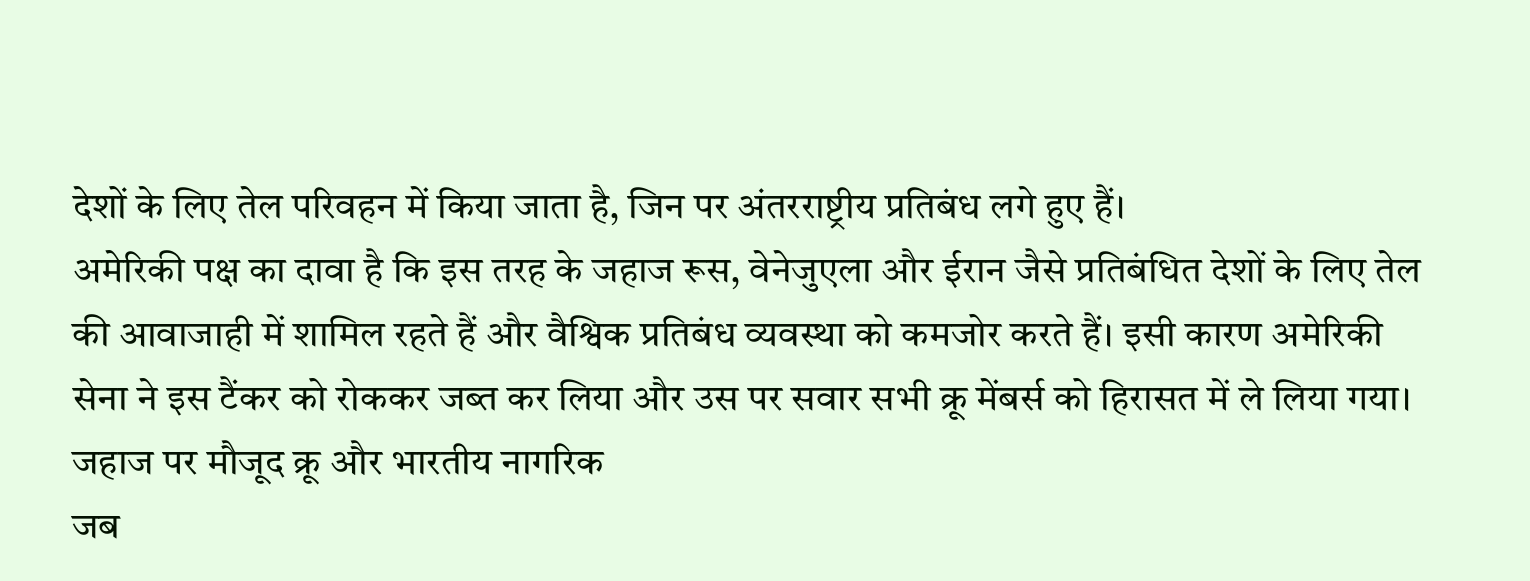देशों के लिए तेल परिवहन में किया जाता है, जिन पर अंतरराष्ट्रीय प्रतिबंध लगे हुए हैं।
अमेरिकी पक्ष का दावा है कि इस तरह के जहाज रूस, वेनेजुएला और ईरान जैसे प्रतिबंधित देशों के लिए तेल की आवाजाही में शामिल रहते हैं और वैश्विक प्रतिबंध व्यवस्था को कमजोर करते हैं। इसी कारण अमेरिकी सेना ने इस टैंकर को रोककर जब्त कर लिया और उस पर सवार सभी क्रू मेंबर्स को हिरासत में ले लिया गया।
जहाज पर मौजूद क्रू और भारतीय नागरिक
जब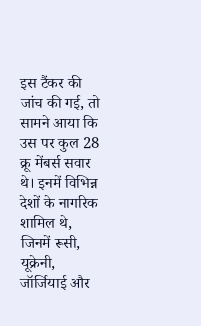इस टैंकर की जांच की गई, तो सामने आया कि उस पर कुल 28 क्रू मेंबर्स सवार थे। इनमें विभिन्न देशों के नागरिक शामिल थे, जिनमें रूसी, यूक्रेनी, जॉर्जियाई और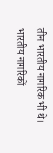तीन भारतीय नागरिक भी थे। भारतीय नागरिकों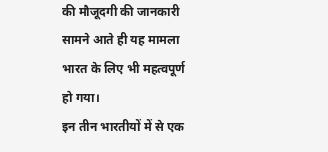की मौजूदगी की जानकारी सामने आते ही यह मामला भारत के लिए भी महत्वपूर्ण हो गया।
इन तीन भारतीयों में से एक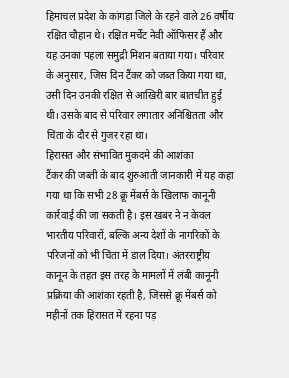हिमाचल प्रदेश के कांगड़ा जिले के रहने वाले 26 वर्षीय रक्षित चौहान थे। रक्षित मर्चेंट नेवी ऑफिसर हैं और यह उनका पहला समुद्री मिशन बताया गया। परिवार के अनुसार, जिस दिन टैंकर को जब्त किया गया था, उसी दिन उनकी रक्षित से आखिरी बार बातचीत हुई थी। उसके बाद से परिवार लगातार अनिश्चितता और चिंता के दौर से गुजर रहा था।
हिरासत और संभावित मुकदमे की आशंका
टैंकर की जब्ती के बाद शुरुआती जानकारी में यह कहा गया था कि सभी 28 क्रू मेंबर्स के खिलाफ कानूनी कार्रवाई की जा सकती है। इस खबर ने न केवल भारतीय परिवारों, बल्कि अन्य देशों के नागरिकों के परिजनों को भी चिंता में डाल दिया। अंतरराष्ट्रीय कानून के तहत इस तरह के मामलों में लंबी कानूनी प्रक्रिया की आशंका रहती है, जिससे क्रू मेंबर्स को महीनों तक हिरासत में रहना पड़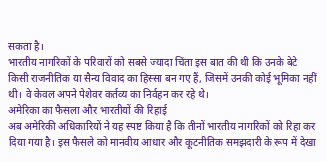सकता है।
भारतीय नागरिकों के परिवारों को सबसे ज्यादा चिंता इस बात की थी कि उनके बेटे किसी राजनीतिक या सैन्य विवाद का हिस्सा बन गए हैं, जिसमें उनकी कोई भूमिका नहीं थी। वे केवल अपने पेशेवर कर्तव्य का निर्वहन कर रहे थे।
अमेरिका का फैसला और भारतीयों की रिहाई
अब अमेरिकी अधिकारियों ने यह स्पष्ट किया है कि तीनों भारतीय नागरिकों को रिहा कर दिया गया है। इस फैसले को मानवीय आधार और कूटनीतिक समझदारी के रूप में देखा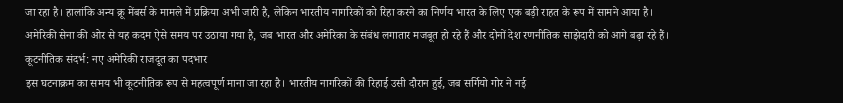जा रहा है। हालांकि अन्य क्रू मेंबर्स के मामले में प्रक्रिया अभी जारी है, लेकिन भारतीय नागरिकों को रिहा करने का निर्णय भारत के लिए एक बड़ी राहत के रूप में सामने आया है।
अमेरिकी सेना की ओर से यह कदम ऐसे समय पर उठाया गया है, जब भारत और अमेरिका के संबंध लगातार मजबूत हो रहे हैं और दोनों देश रणनीतिक साझेदारी को आगे बढ़ा रहे हैं।
कूटनीतिक संदर्भ: नए अमेरिकी राजदूत का पदभार
इस घटनाक्रम का समय भी कूटनीतिक रूप से महत्वपूर्ण माना जा रहा है। भारतीय नागरिकों की रिहाई उसी दौरान हुई, जब सर्गियो गोर ने नई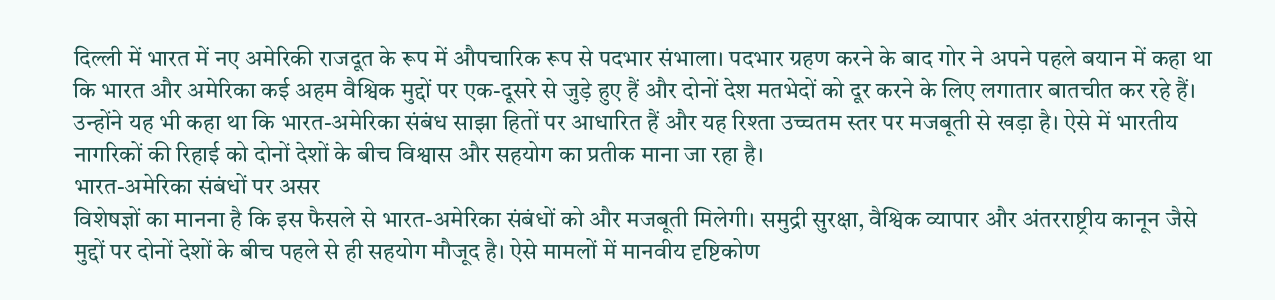दिल्ली में भारत में नए अमेरिकी राजदूत के रूप में औपचारिक रूप से पदभार संभाला। पदभार ग्रहण करने के बाद गोर ने अपने पहले बयान में कहा था कि भारत और अमेरिका कई अहम वैश्विक मुद्दों पर एक-दूसरे से जुड़े हुए हैं और दोनों देश मतभेदों को दूर करने के लिए लगातार बातचीत कर रहे हैं।
उन्होंने यह भी कहा था कि भारत-अमेरिका संबंध साझा हितों पर आधारित हैं और यह रिश्ता उच्चतम स्तर पर मजबूती से खड़ा है। ऐसे में भारतीय नागरिकों की रिहाई को दोनों देशों के बीच विश्वास और सहयोग का प्रतीक माना जा रहा है।
भारत-अमेरिका संबंधों पर असर
विशेषज्ञों का मानना है कि इस फैसले से भारत-अमेरिका संबंधों को और मजबूती मिलेगी। समुद्री सुरक्षा, वैश्विक व्यापार और अंतरराष्ट्रीय कानून जैसे मुद्दों पर दोनों देशों के बीच पहले से ही सहयोग मौजूद है। ऐसे मामलों में मानवीय दृष्टिकोण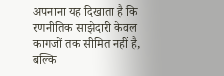अपनाना यह दिखाता है कि रणनीतिक साझेदारी केवल कागजों तक सीमित नहीं है, बल्कि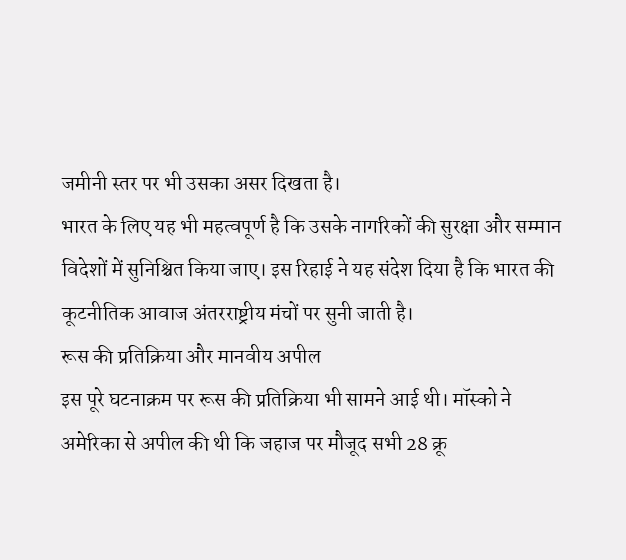जमीनी स्तर पर भी उसका असर दिखता है।
भारत के लिए यह भी महत्वपूर्ण है कि उसके नागरिकों की सुरक्षा और सम्मान विदेशों में सुनिश्चित किया जाए। इस रिहाई ने यह संदेश दिया है कि भारत की कूटनीतिक आवाज अंतरराष्ट्रीय मंचों पर सुनी जाती है।
रूस की प्रतिक्रिया और मानवीय अपील
इस पूरे घटनाक्रम पर रूस की प्रतिक्रिया भी सामने आई थी। मॉस्को ने अमेरिका से अपील की थी कि जहाज पर मौजूद सभी 28 क्रू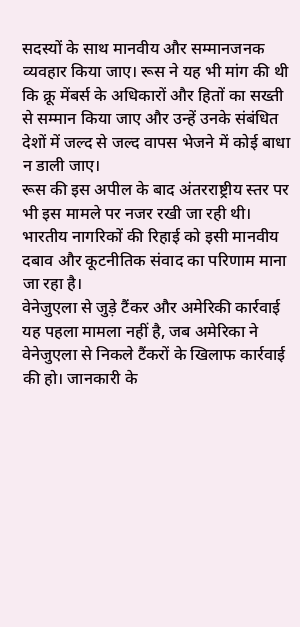सदस्यों के साथ मानवीय और सम्मानजनक व्यवहार किया जाए। रूस ने यह भी मांग की थी कि क्रू मेंबर्स के अधिकारों और हितों का सख्ती से सम्मान किया जाए और उन्हें उनके संबंधित देशों में जल्द से जल्द वापस भेजने में कोई बाधा न डाली जाए।
रूस की इस अपील के बाद अंतरराष्ट्रीय स्तर पर भी इस मामले पर नजर रखी जा रही थी। भारतीय नागरिकों की रिहाई को इसी मानवीय दबाव और कूटनीतिक संवाद का परिणाम माना जा रहा है।
वेनेजुएला से जुड़े टैंकर और अमेरिकी कार्रवाई
यह पहला मामला नहीं है, जब अमेरिका ने वेनेजुएला से निकले टैंकरों के खिलाफ कार्रवाई की हो। जानकारी के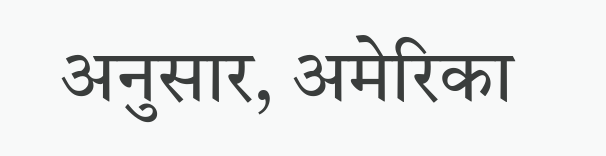अनुसार, अमेरिका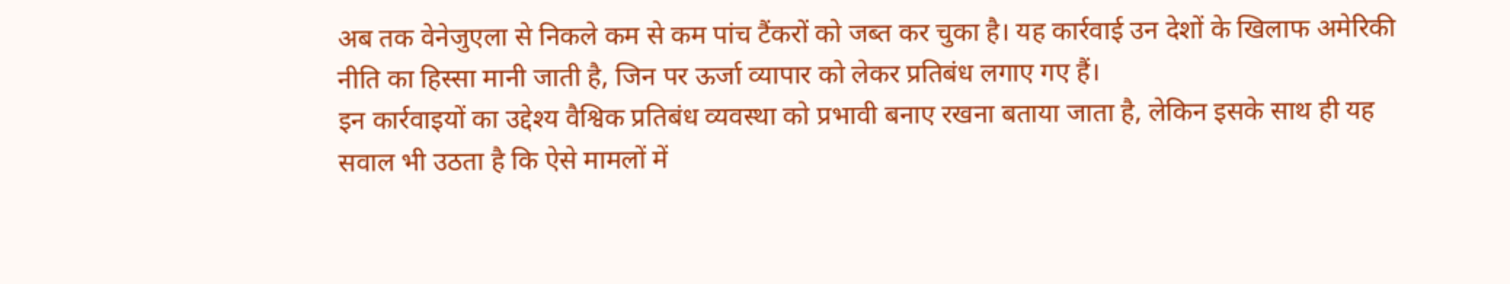अब तक वेनेजुएला से निकले कम से कम पांच टैंकरों को जब्त कर चुका है। यह कार्रवाई उन देशों के खिलाफ अमेरिकी नीति का हिस्सा मानी जाती है, जिन पर ऊर्जा व्यापार को लेकर प्रतिबंध लगाए गए हैं।
इन कार्रवाइयों का उद्देश्य वैश्विक प्रतिबंध व्यवस्था को प्रभावी बनाए रखना बताया जाता है, लेकिन इसके साथ ही यह सवाल भी उठता है कि ऐसे मामलों में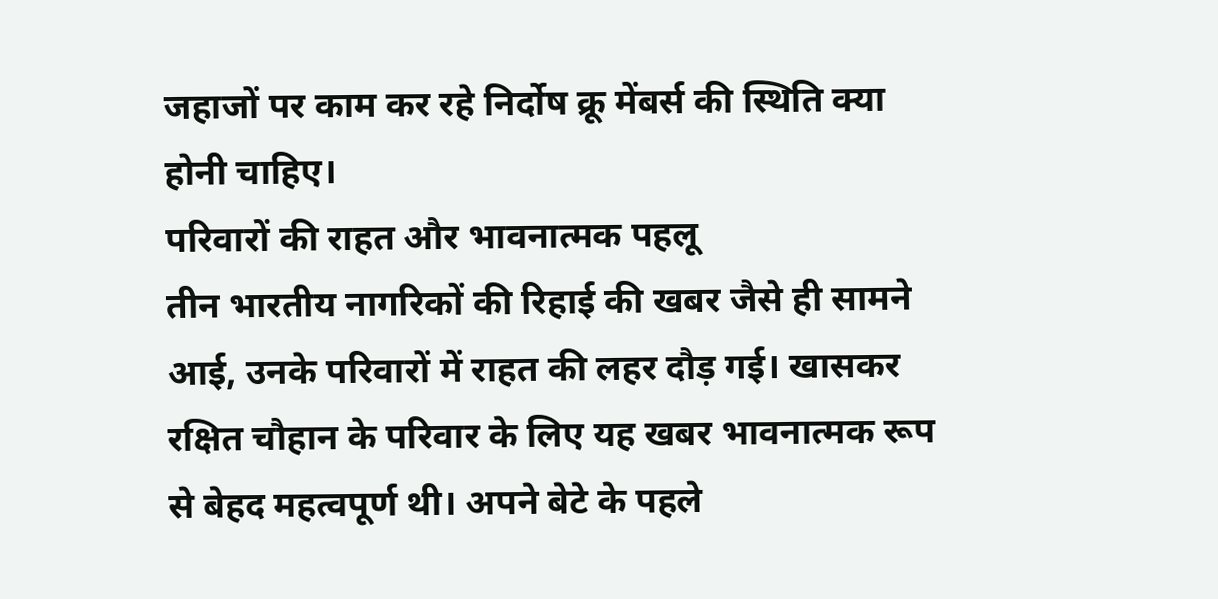जहाजों पर काम कर रहे निर्दोष क्रू मेंबर्स की स्थिति क्या होनी चाहिए।
परिवारों की राहत और भावनात्मक पहलू
तीन भारतीय नागरिकों की रिहाई की खबर जैसे ही सामने आई, उनके परिवारों में राहत की लहर दौड़ गई। खासकर रक्षित चौहान के परिवार के लिए यह खबर भावनात्मक रूप से बेहद महत्वपूर्ण थी। अपने बेटे के पहले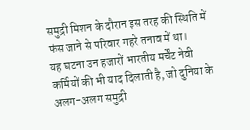समुद्री मिशन के दौरान इस तरह की स्थिति में फंस जाने से परिवार गहरे तनाव में था।
यह घटना उन हजारों भारतीय मर्चेंट नेवी कर्मियों की भी याद दिलाती है, जो दुनिया के अलग-अलग समुद्री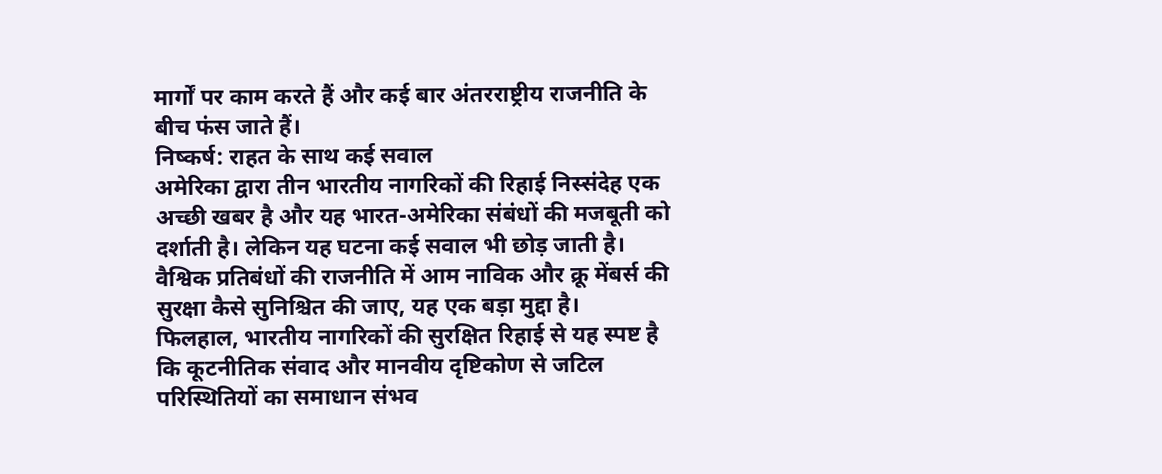मार्गों पर काम करते हैं और कई बार अंतरराष्ट्रीय राजनीति के बीच फंस जाते हैं।
निष्कर्ष: राहत के साथ कई सवाल
अमेरिका द्वारा तीन भारतीय नागरिकों की रिहाई निस्संदेह एक अच्छी खबर है और यह भारत-अमेरिका संबंधों की मजबूती को दर्शाती है। लेकिन यह घटना कई सवाल भी छोड़ जाती है। वैश्विक प्रतिबंधों की राजनीति में आम नाविक और क्रू मेंबर्स की सुरक्षा कैसे सुनिश्चित की जाए, यह एक बड़ा मुद्दा है।
फिलहाल, भारतीय नागरिकों की सुरक्षित रिहाई से यह स्पष्ट है कि कूटनीतिक संवाद और मानवीय दृष्टिकोण से जटिल परिस्थितियों का समाधान संभव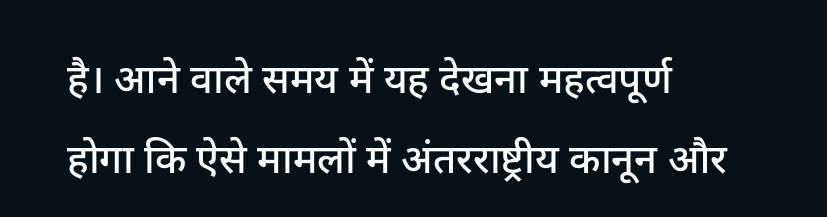है। आने वाले समय में यह देखना महत्वपूर्ण होगा कि ऐसे मामलों में अंतरराष्ट्रीय कानून और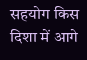सहयोग किस दिशा में आगे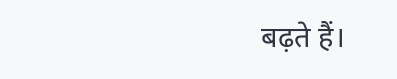बढ़ते हैं।